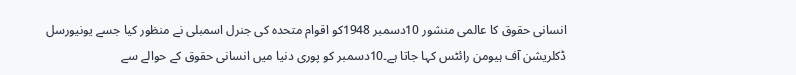انسانی حقوق کا عالمی منشور 10دسمبر 1948کو اقوام متحدہ کی جنرل اسمبلی نے منظور کیا جسے یونیورسل ڈکلریشن آف ہیومن رائٹس کہا جاتا ہے۔10دسمبر کو پوری دنیا میں انسانی حقوق کے حوالے سے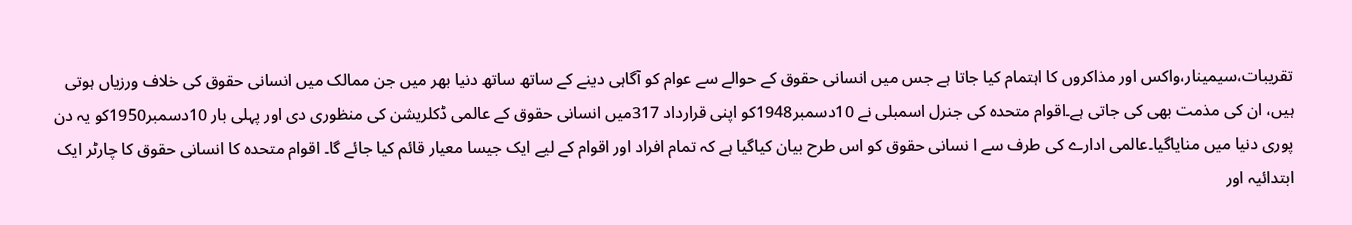تقریبات،سیمینار،واکس اور مذاکروں کا اہتمام کیا جاتا ہے جس میں انسانی حقوق کے حوالے سے عوام کو آگاہی دینے کے ساتھ ساتھ دنیا بھر میں جن ممالک میں انسانی حقوق کی خلاف ورزیاں ہوتی ہیں، ان کی مذمت بھی کی جاتی ہے۔اقوام متحدہ کی جنرل اسمبلی نے 10دسمبر1948کو اپنی قرارداد 317میں انسانی حقوق کے عالمی ڈکلریشن کی منظوری دی اور پہلی بار 10دسمبر1950کو یہ دن پوری دنیا میں منایاگیا۔عالمی ادارے کی طرف سے ا نسانی حقوق کو اس طرح بیان کیاگیا ہے کہ تمام افراد اور اقوام کے لیے ایک جیسا معیار قائم کیا جائے گا۔ اقوام متحدہ کا انسانی حقوق کا چارٹر ایک ابتدائیہ اور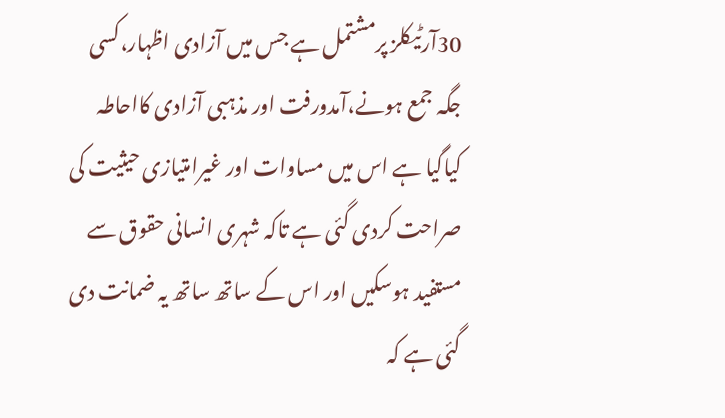30آرٹیکلز پرمشتمل ہے جس میں آزادی اظہار،کسی جگہ جمع ہونے،آمدورفت اور مذہبی آزادی کااحاطہ کیاگیا ہے اس میں مساوات اور غیرامتیازی حیثیت کی صراحت کردی گئی ہے تاکہ شہری انسانی حقوق سے مستفید ہوسکیں اور اس کے ساتھ ساتھ یہ ضمانت دی گئی ہے کہ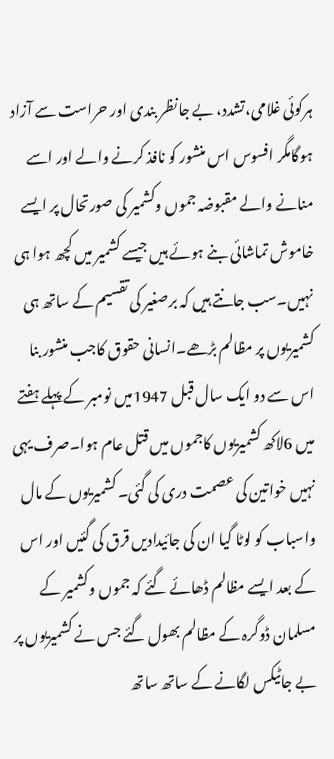ہرکوئی غلامی،تشدد، بے جانظر بندی اور حراست سے آزاد ہوگامگر افسوس اس منشور کو نافذ کرنے والے اور اسے منانے والے مقبوضہ جموں وکشمیر کی صورتحال پر ایسے خاموش تماشائی بنے ہوئے ہیں جیسے کشمیر میں کچھ ہوا ہی نہیں۔سب جانتے ہیں کہ برصغیر کی تقسیم کے ساتھ ہی کشمیریوں پر مظالم بڑھے۔انسانی حقوق کاجب منشور بنا اس سے دو ایک سال قبل 1947میں نومبر کے پہلے ہفتے میں 6لاکھ کشمیریوں کاجموں میں قتل عام ہوا۔صرف یہی نہیں خواتین کی عصمت دری کی گئی۔ کشمیریوں کے مال واسباب کو لوٹا گیا ان کی جائیدادیں قرق کی گئیں اور اس کے بعد ایسے مظالم ڈھائے گئے کہ جموں وکشمیر کے مسلمان ڈوگرہ کے مظالم بھول گئے جس نے کشمیریوں پر بے جاٹیکس لگانے کے ساتھ ساتھ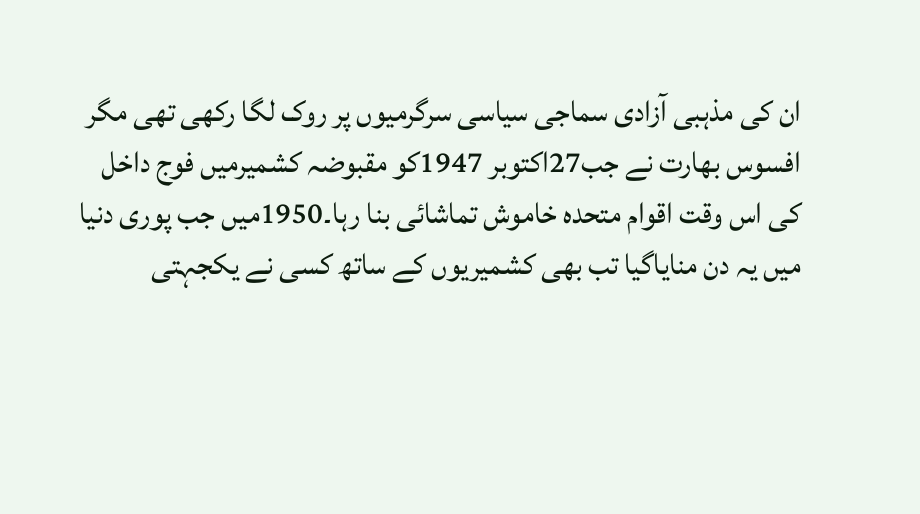ان کی مذہبی آزادی سماجی سیاسی سرگرمیوں پر روک لگا رکھی تھی مگر افسوس بھارت نے جب27اکتوبر 1947کو مقبوضہ کشمیرمیں فوج داخل کی اس وقت اقوام متحدہ خاموش تماشائی بنا رہا۔1950میں جب پوری دنیا میں یہ دن منایاگیا تب بھی کشمیریوں کے ساتھ کسی نے یکجہتی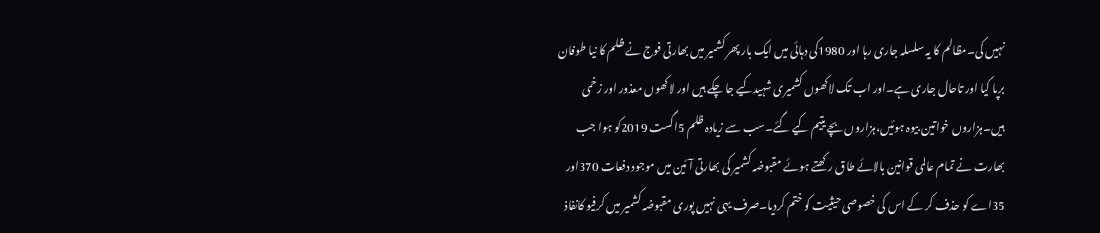نہیں کی۔مظالم کا یہ سلسلہ جاری رہا اور 1980کی دہائی میں ایک بار پھر کشمیر میں بھارتی فوج نے ظلم کا نیا طوفان برپا کیا اور تاحال جاری ہے۔اور اب تک لاکھوں کشمیری شہیدکیے جا چکے ہیں اور لاکھوں معذور اور زخمی ہیں۔ہزاروں خواتین بیوہ ہوئیں،ہزاروں بچے یتیم کیے گئے۔سب سے زیادہ ظلم 5اگست 2019کو ہوا جب بھارت نے تمام عالمی قوانین بالائے طاق رکھتے ہوئے مقبوضہ کشمیر کی بھارتی آئین میں موجود دفعات 370اور 35اے کو حذف کر کے اس کی خصوصی حیثیت کو ختم کردیا۔صرف یہی نہیں پوری مقبوضہ کشمیر میں کرفیو کانفاذ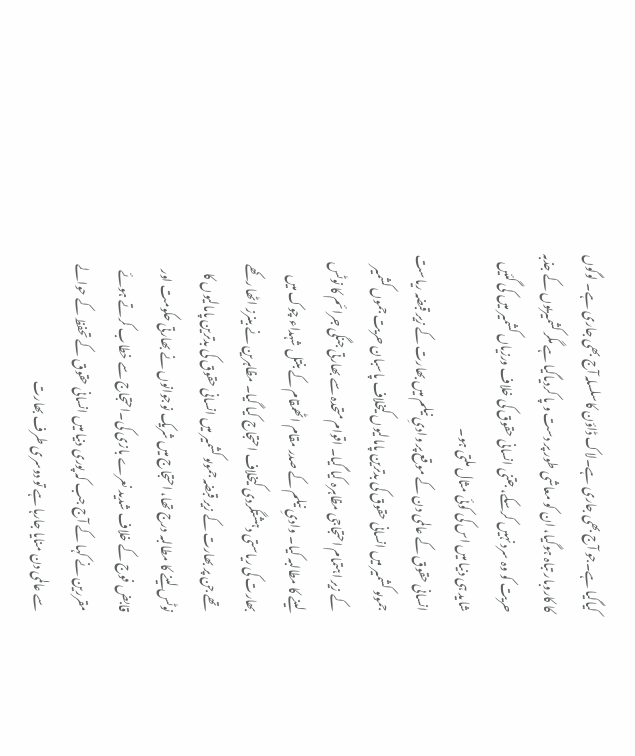کیاگیا ہے۔جو آج بھی جاری ہے۔لاک ڈاؤن کاسلسلہ آج بھی جاری ہے۔ لوگوں کا کاروبار تباہ ہوگیا، ان کو معاشی طور پر دست و پا کردیاگیا ہے مگر کشمیریوں کے جذبہ حریت کو وہ سرد نہیں کرسکے، جتنی انسانی حقوق کی خلاف ورزیاں کشمیر میں کی گئیں شاید ہی دنیا میں اس کی کوئی مثال ملتی ہو۔
انسانی حقوق کے عالمی دن کے موقع پر وادیِ نیلم میں بھارت کے زیر قبضہ ریاست جموںو کشمیر میں انسانی حقوق کی بدترین پامالیوں کیخلاف پاسبان حریت جموں کشمیر کے زیر اہتمام احتجاجی مظاہرہ کیا گیا۔ اقوام متحدہ سے بھارتی جنگی جرائم کا نوٹس لینے کا مطالبہ کیا۔ وادیِ نیلم کے صدر مقام اٹھمقام کے بنتل شہداء چوک میں بھارت کی ریاستی دہشتگردی کیخلاف احتجاج کیا گیا۔ مظاہرین نے بینرز اٹھا رکھے تھے جن پر بھارت کے زیر قبضہ جموںو کشمیر میں انسانی حقوق کی بدترین پامالیوں کا نوٹس لینے کا مطالبہ درج تھا، احتجاج میں شریک نوجوانوں نے بھارتی حکومت اور قابض فوج کے خلاف شدید نعرے بازی کی۔احتجاج سے خطاب کرتے ہوئے مقررین نے کہا کے آج جب کہ پوری دنیا میں انسانی حقوق کے تحفظ کے حوالے سے عالمی دن منایا جارہا ہے تو دوسری طرف بھارت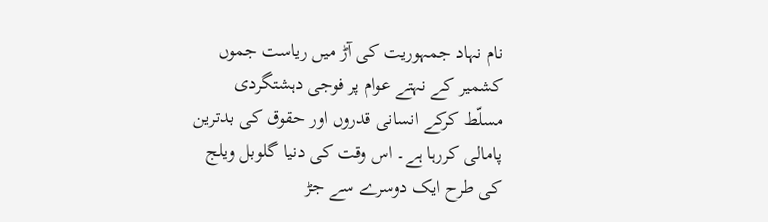نام نہاد جمہوریت کی آڑ میں ریاست جموں کشمیر کے نہتے عوام پر فوجی دہشتگردی مسلّط کرکے انسانی قدروں اور حقوق کی بدترین پامالی کررہا ہے۔ اس وقت کی دنیا گلوبل ویلج کی طرح ایک دوسرے سے جڑ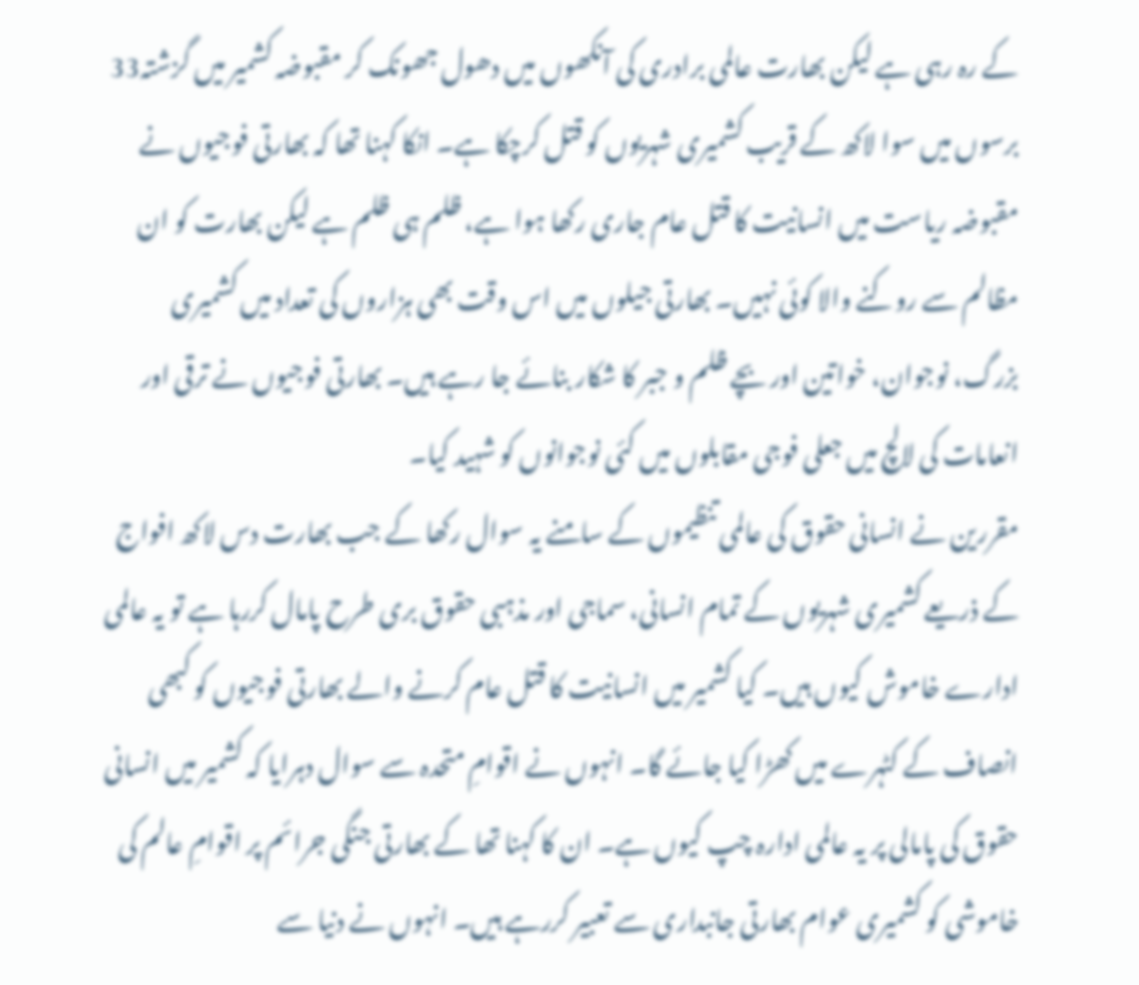کے رہ رہی ہے لیکن بھارت عالمی برادری کی آنکھوں میں دھول جھونک کر مقبوضہ کشمیر میں گزشتہ33 برسوں میں سوا لاکھ کے قریب کشمیری شہریوں کو قتل کرچکا ہے۔ انکا کہنا تھا کہ بھارتی فوجیوں نے مقبوضہ ریاست میں انسانیت کا قتل عام جاری رکھا ہوا ہے، ظلم ہی ظلم ہے لیکن بھارت کو ان مظالم سے روکنے والا کوئی نہیں۔ بھارتی جیلوں میں اس وقت بھی ہزاروں کی تعداد میں کشمیری بزرگ، نوجوان، خواتین اور بچے ظلم و جبر کا شکار بنائے جا رہے ہیں۔ بھارتی فوجیوں نے ترقی اور انعامات کی لالچ میں جعلی فوجی مقابلوں میں کئی نوجوانوں کو شہید کیا۔
مقررین نے انسانی حقوق کی عالمی تنظیموں کے سامنے یہ سوال رکھا کے جب بھارت دس لاکھ افواج کے ذریعے کشمیری شہریوں کے تمام انسانی، سماجی اور مذہبی حقوق بری طرح پامال کررہا ہے تو یہ عالمی ادارے خاموش کیوں ہیں۔ کیا کشمیر میں انسانیت کا قتل عام کرنے والے بھارتی فوجیوں کو کبھی انصاف کے کٹہرے میں کھڑا کیا جائے گا۔ انہوں نے اقوامِ متحدہ سے سوال دہرایا کہ کشمیر میں انسانی حقوق کی پامالی پر یہ عالمی ادارہ چپ کیوں ہے۔ ان کا کہنا تھا کے بھارتی جنگی جرائم پر اقوامِ عالم کی خاموشی کو کشمیری عوام بھارتی جانبداری سے تعبیر کررہے ہیں۔ انہوں نے دنیا سے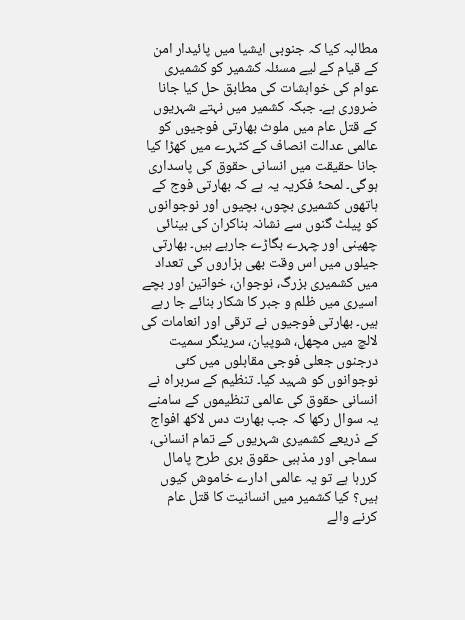مطالبہ کیا کہ جنوبی ایشیا میں پائیدار امن کے قیام کے لیے مسئلہ کشمیر کو کشمیری عوام کی خواہشات کی مطابق حل کیا جانا ضروری ہے۔ جبکہ کشمیر میں نہتے شہریوں کے قتل عام میں ملوث بھارتی فوجیوں کو عالمی عدالت انصاف کے کٹہرے میں کھڑا کیا جانا حقیقت میں انسانی حقوق کی پاسداری ہوگی۔ لمحۂ فکریہ یہ ہے کہ بھارتی فوج کے ہاتھوں کشمیری بچوں، بچیوں اور نوجوانوں کو پیلٹ گنوں سے نشانہ بناکران کی بینائی چھینی اور چہرے بگاڑے جارہے ہیں۔ بھارتی جیلوں میں اس وقت بھی ہزاروں کی تعداد میں کشمیری بزرگ، نوجوان، خواتین اور بچے اسیری میں ظلم و جبر کا شکار بنائے جا رہے ہیں۔ بھارتی فوجیوں نے ترقی اور انعامات کی لالچ میں مچھل، شوپیان، سرینگر سمیت درجنوں جعلی فوجی مقابلوں میں کئی نوجوانوں کو شہید کیا۔ تنظیم کے سربراہ نے انسانی حقوق کی عالمی تنظیموں کے سامنے یہ سوال رکھا کہ جب بھارت دس لاکھ افواج کے ذریعے کشمیری شہریوں کے تمام انسانی، سماجی اور مذہبی حقوق بری طرح پامال کررہا ہے تو یہ عالمی ادارے خاموش کیوں ہیں؟ کیا کشمیر میں انسانیت کا قتل عام کرنے والے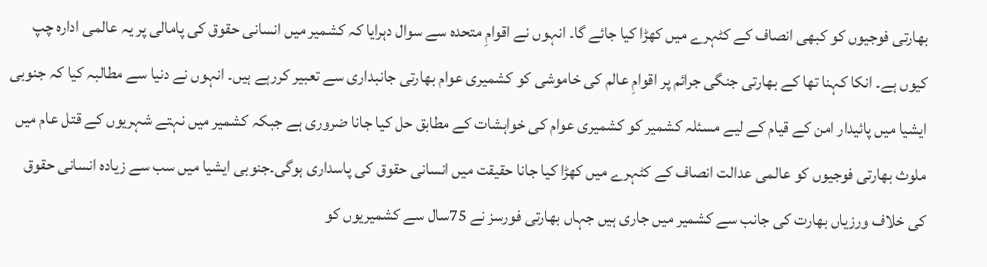بھارتی فوجیوں کو کبھی انصاف کے کٹہرے میں کھڑا کیا جائے گا۔ انہوں نے اقوامِ متحدہ سے سوال دہرایا کہ کشمیر میں انسانی حقوق کی پامالی پر یہ عالمی ادارہ چپ کیوں ہے۔ انکا کہنا تھا کے بھارتی جنگی جرائم پر اقوامِ عالم کی خاموشی کو کشمیری عوام بھارتی جانبداری سے تعبیر کررہے ہیں۔ انہوں نے دنیا سے مطالبہ کیا کہ جنوبی ایشیا میں پائیدار امن کے قیام کے لیے مسئلہ کشمیر کو کشمیری عوام کی خواہشات کے مطابق حل کیا جانا ضروری ہے جبکہ کشمیر میں نہتے شہریوں کے قتل عام میں ملوث بھارتی فوجیوں کو عالمی عدالت انصاف کے کٹہرے میں کھڑا کیا جانا حقیقت میں انسانی حقوق کی پاسداری ہوگی۔جنوبی ایشیا میں سب سے زیادہ انسانی حقوق کی خلاف ورزیاں بھارت کی جانب سے کشمیر میں جاری ہیں جہاں بھارتی فورسز نے 75سال سے کشمیریوں کو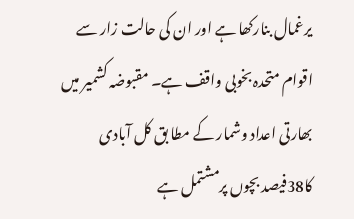یرغمال بنارکھا ہے اور ان کی حالت زار سے اقوام متحدہ بخوبی واقف ہے۔ مقبوضہ کشمیر میں بھارتی اعداد وشمار کے مطا بق کل آبادی کا38فیصد بچوں پرمشتمل ہے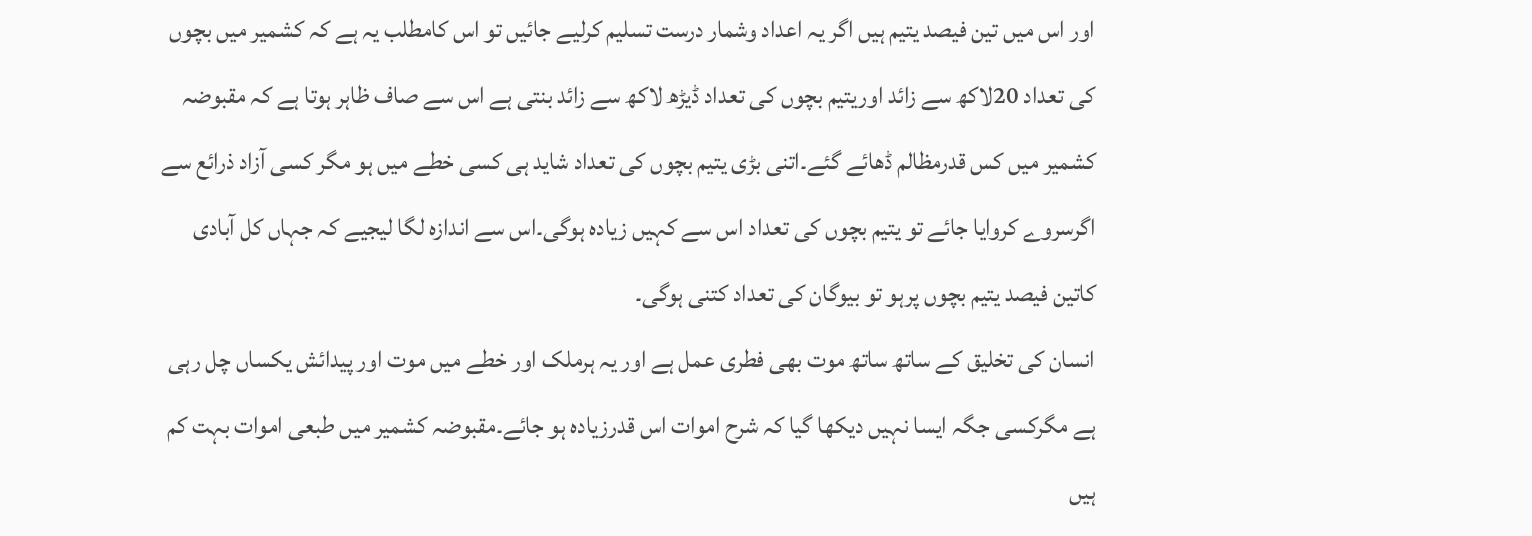اور اس میں تین فیصد یتیم ہیں اگر یہ اعداد وشمار درست تسلیم کرلیے جائیں تو اس کامطلب یہ ہے کہ کشمیر میں بچوں کی تعداد 20لاکھ سے زائد اوریتیم بچوں کی تعداد ڈیڑھ لاکھ سے زائد بنتی ہے اس سے صاف ظاہر ہوتا ہے کہ مقبوضہ کشمیر میں کس قدرمظالم ڈھائے گئے۔اتنی بڑی یتیم بچوں کی تعداد شاید ہی کسی خطے میں ہو مگر کسی آزاد ذرائع سے اگرسروے کروایا جائے تو یتیم بچوں کی تعداد اس سے کہیں زیادہ ہوگی۔اس سے اندازہ لگا لیجیے کہ جہاں کل آبادی کاتین فیصد یتیم بچوں پرہو تو بیوگان کی تعداد کتنی ہوگی۔
انسان کی تخلیق کے ساتھ ساتھ موت بھی فطری عمل ہے اور یہ ہرملک اور خطے میں موت اور پیدائش یکساں چل رہی ہے مگرکسی جگہ ایسا نہیں دیکھا گیا کہ شرح اموات اس قدرزیادہ ہو جائے۔مقبوضہ کشمیر میں طبعی اموات بہت کم ہیں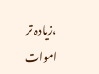،زیادہ تر اموات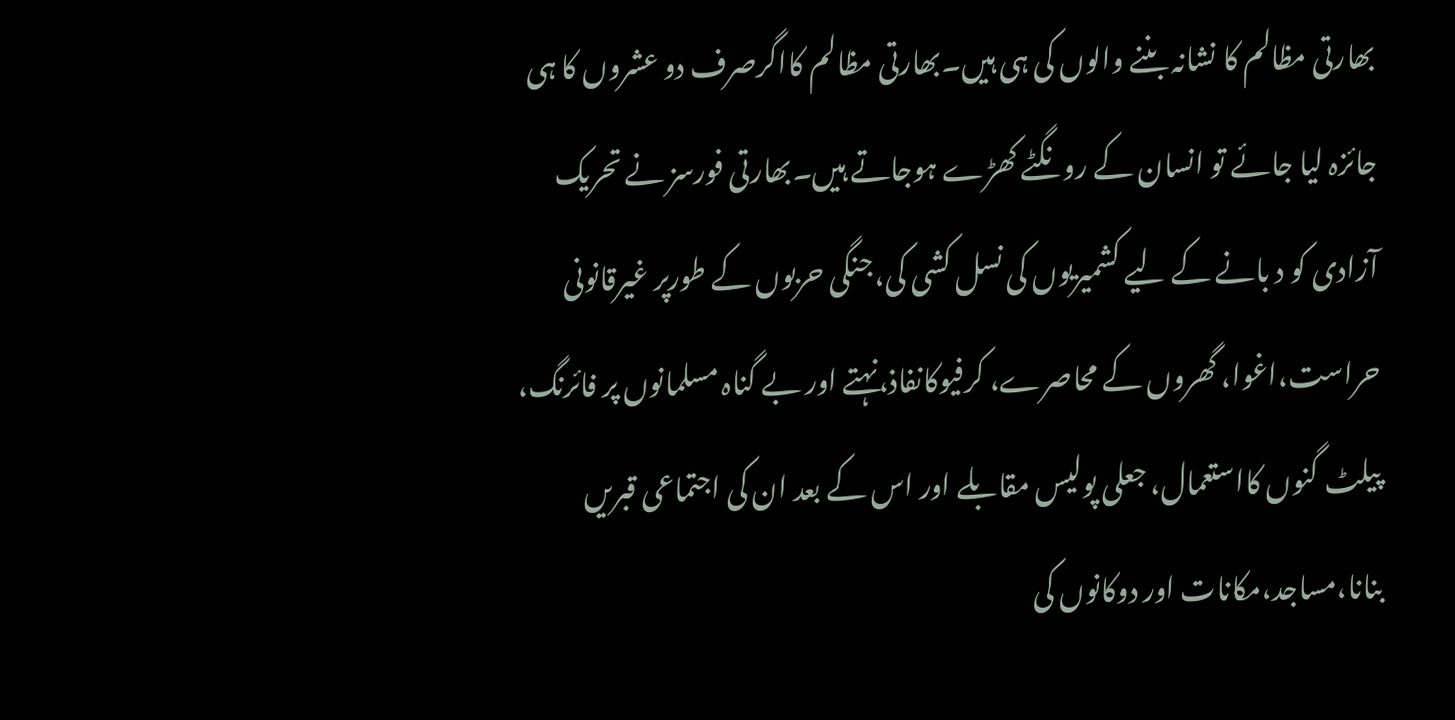بھارتی مظالم کا نشانہ بننے والوں کی ہی ہیں۔بھارتی مظالم کااگرصرف دو عشروں کا ہی جائزہ لیا جائے تو انسان کے رونگٹے کھڑے ہوجاتے ہیں۔بھارتی فورسز نے تحریک آزادی کو د بانے کے لیے کشمیریوں کی نسل کشی کی،جنگی حربوں کے طورپر غیرقانونی حراست،اغوا، گھروں کے محاصرے، کرفیوکانفاذ،نہتے اور بے گناہ مسلمانوں پر فائرنگ، پیلٹ گنوں کااستعمال، جعلی پولیس مقابلے اور اس کے بعد ان کی اجتماعی قبریں بنانا،مساجد،مکانات اور دوکانوں کی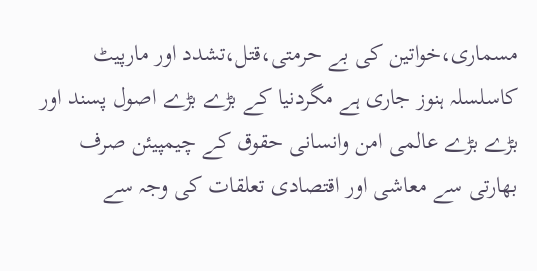مسماری،خواتین کی بے حرمتی،قتل،تشدد اور مارپیٹ کاسلسلہ ہنوز جاری ہے مگردنیا کے بڑے بڑے اصول پسند اور بڑے بڑے عالمی امن وانسانی حقوق کے چیمپیئن صرف بھارتی سے معاشی اور اقتصادی تعلقات کی وجہ سے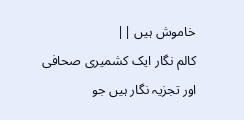خاموش ہیں ||
کالم نگار ایک کشمیری صحافی اور تجزیہ نگار ہیں جو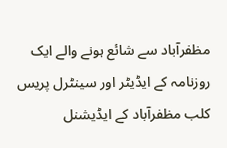مظفرآباد سے شائع ہونے والے ایک روزنامہ کے ایڈیٹر اور سینٹرل پریس کلب مظفرآباد کے ایڈیشنل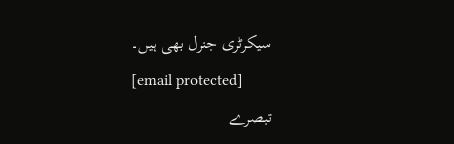سیکرٹری جنرل بھی ہیں۔
[email protected]
تبصرے